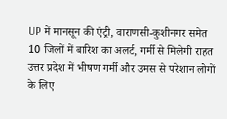UP में मानसून की एंट्री, वाराणसी-कुशीनगर समेत 10 जिलों में बारिश का अलर्ट, गर्मी से मिलेगी राहत
उत्तर प्रदेश में भीषण गर्मी और उमस से परेशान लोगों के लिए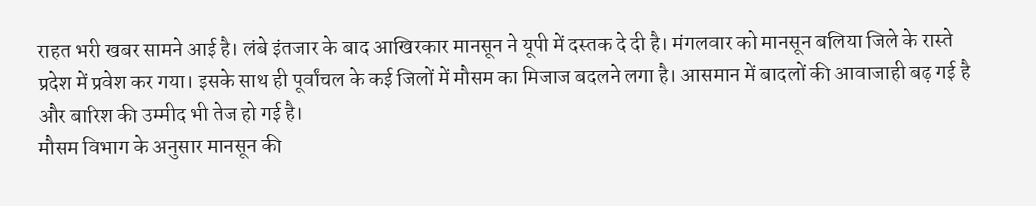राहत भरी खबर सामने आई है। लंबे इंतजार के बाद आखिरकार मानसून ने यूपी में दस्तक दे दी है। मंगलवार को मानसून बलिया जिले के रास्ते प्रदेश में प्रवेश कर गया। इसके साथ ही पूर्वांचल के कई जिलों में मौसम का मिजाज बदलने लगा है। आसमान में बादलों की आवाजाही बढ़ गई है और बारिश की उम्मीद भी तेज हो गई है।
मौसम विभाग के अनुसार मानसून की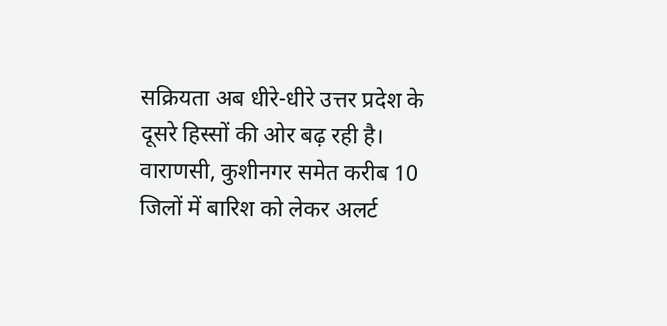सक्रियता अब धीरे-धीरे उत्तर प्रदेश के दूसरे हिस्सों की ओर बढ़ रही है। वाराणसी, कुशीनगर समेत करीब 10 जिलों में बारिश को लेकर अलर्ट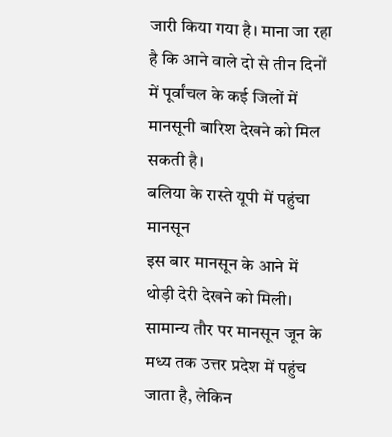जारी किया गया है। माना जा रहा है कि आने वाले दो से तीन दिनों में पूर्वांचल के कई जिलों में मानसूनी बारिश देखने को मिल सकती है।
बलिया के रास्ते यूपी में पहुंचा मानसून
इस बार मानसून के आने में थोड़ी देरी देखने को मिली। सामान्य तौर पर मानसून जून के मध्य तक उत्तर प्रदेश में पहुंच जाता है, लेकिन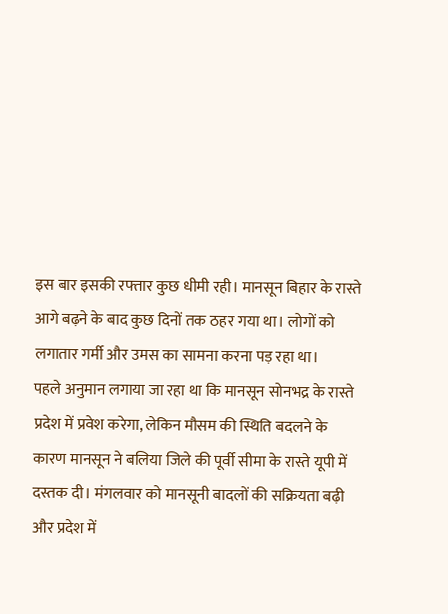इस बार इसकी रफ्तार कुछ धीमी रही। मानसून बिहार के रास्ते आगे बढ़ने के बाद कुछ दिनों तक ठहर गया था। लोगों को लगातार गर्मी और उमस का सामना करना पड़ रहा था।
पहले अनुमान लगाया जा रहा था कि मानसून सोनभद्र के रास्ते प्रदेश में प्रवेश करेगा, लेकिन मौसम की स्थिति बदलने के कारण मानसून ने बलिया जिले की पूर्वी सीमा के रास्ते यूपी में दस्तक दी। मंगलवार को मानसूनी बादलों की सक्रियता बढ़ी और प्रदेश में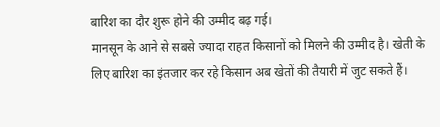बारिश का दौर शुरू होने की उम्मीद बढ़ गई।
मानसून के आने से सबसे ज्यादा राहत किसानों को मिलने की उम्मीद है। खेती के लिए बारिश का इंतजार कर रहे किसान अब खेतों की तैयारी में जुट सकते हैं।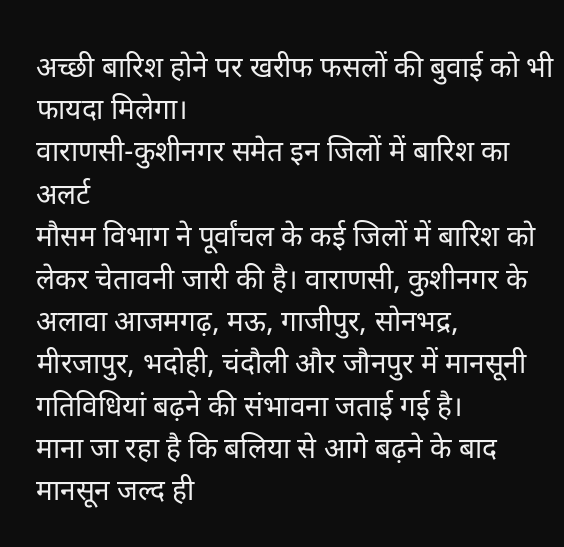अच्छी बारिश होने पर खरीफ फसलों की बुवाई को भी फायदा मिलेगा।
वाराणसी-कुशीनगर समेत इन जिलों में बारिश का अलर्ट
मौसम विभाग ने पूर्वांचल के कई जिलों में बारिश को लेकर चेतावनी जारी की है। वाराणसी, कुशीनगर के अलावा आजमगढ़, मऊ, गाजीपुर, सोनभद्र, मीरजापुर, भदोही, चंदौली और जौनपुर में मानसूनी गतिविधियां बढ़ने की संभावना जताई गई है।
माना जा रहा है कि बलिया से आगे बढ़ने के बाद मानसून जल्द ही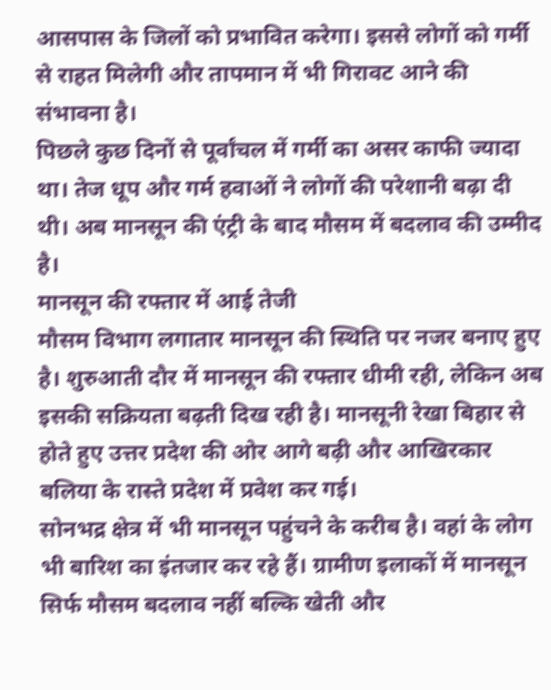आसपास के जिलों को प्रभावित करेगा। इससे लोगों को गर्मी से राहत मिलेगी और तापमान में भी गिरावट आने की संभावना है।
पिछले कुछ दिनों से पूर्वांचल में गर्मी का असर काफी ज्यादा था। तेज धूप और गर्म हवाओं ने लोगों की परेशानी बढ़ा दी थी। अब मानसून की एंट्री के बाद मौसम में बदलाव की उम्मीद है।
मानसून की रफ्तार में आई तेजी
मौसम विभाग लगातार मानसून की स्थिति पर नजर बनाए हुए है। शुरुआती दौर में मानसून की रफ्तार धीमी रही, लेकिन अब इसकी सक्रियता बढ़ती दिख रही है। मानसूनी रेखा बिहार से होते हुए उत्तर प्रदेश की ओर आगे बढ़ी और आखिरकार बलिया के रास्ते प्रदेश में प्रवेश कर गई।
सोनभद्र क्षेत्र में भी मानसून पहुंचने के करीब है। वहां के लोग भी बारिश का इंतजार कर रहे हैं। ग्रामीण इलाकों में मानसून सिर्फ मौसम बदलाव नहीं बल्कि खेती और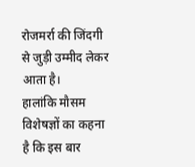रोजमर्रा की जिंदगी से जुड़ी उम्मीद लेकर आता है।
हालांकि मौसम विशेषज्ञों का कहना है कि इस बार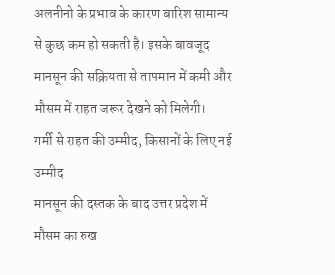अलनीनो के प्रभाव के कारण बारिश सामान्य से कुछ कम हो सकती है। इसके बावजूद मानसून की सक्रियता से तापमान में कमी और मौसम में राहत जरूर देखने को मिलेगी।
गर्मी से राहत की उम्मीद, किसानों के लिए नई उम्मीद
मानसून की दस्तक के बाद उत्तर प्रदेश में मौसम का रुख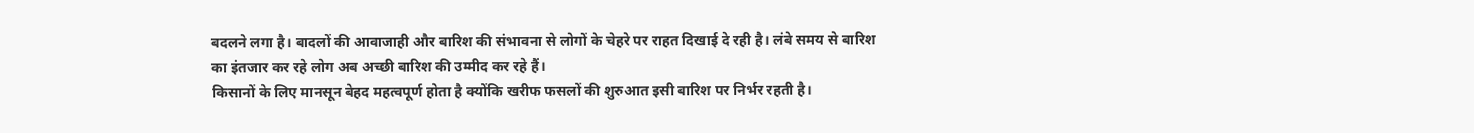बदलने लगा है। बादलों की आवाजाही और बारिश की संभावना से लोगों के चेहरे पर राहत दिखाई दे रही है। लंबे समय से बारिश का इंतजार कर रहे लोग अब अच्छी बारिश की उम्मीद कर रहे हैं।
किसानों के लिए मानसून बेहद महत्वपूर्ण होता है क्योंकि खरीफ फसलों की शुरुआत इसी बारिश पर निर्भर रहती है।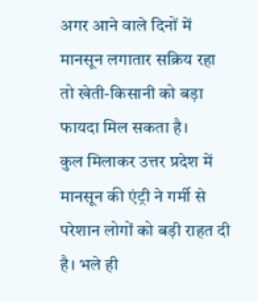अगर आने वाले दिनों में मानसून लगातार सक्रिय रहा तो खेती-किसानी को बड़ा फायदा मिल सकता है।
कुल मिलाकर उत्तर प्रदेश में मानसून की एंट्री ने गर्मी से परेशान लोगों को बड़ी राहत दी है। भले ही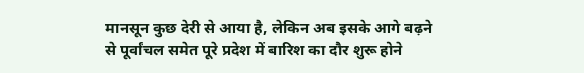मानसून कुछ देरी से आया है, लेकिन अब इसके आगे बढ़ने से पूर्वांचल समेत पूरे प्रदेश में बारिश का दौर शुरू होने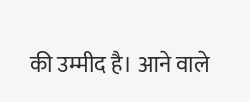की उम्मीद है। आने वाले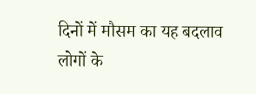दिनों में मौसम का यह बदलाव लोगों के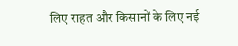लिए राहत और किसानों के लिए नई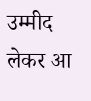उम्मीद लेकर आ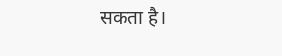सकता है।